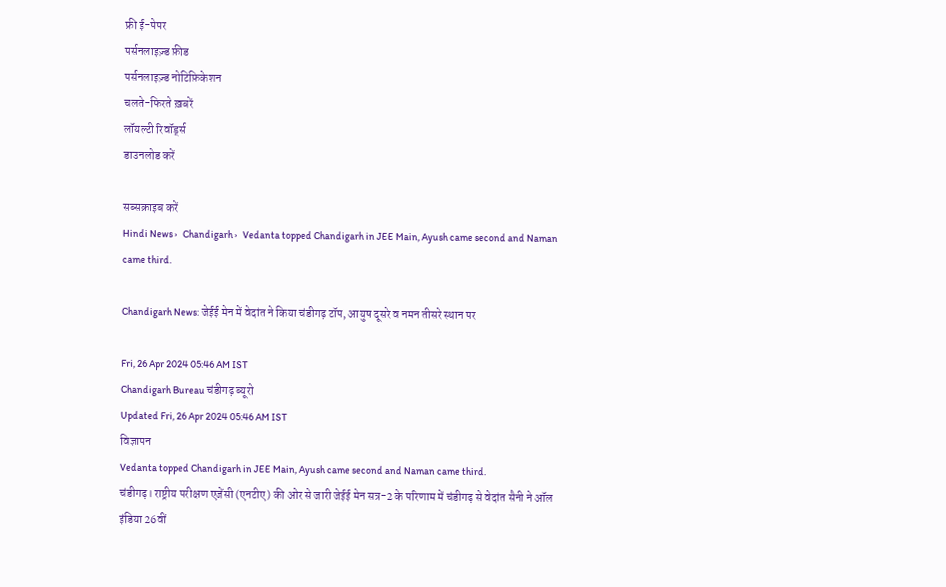फ्री ई-पेपर
पर्सनलाइज़्ड फ़ीड
पर्सनलाइज़्ड नोटिफ़िकेशन
चलते-फिरते ख़बरें
लॉयल्टी रिवॉर्ड्स
डाउनलोड करें

सब्सक्राइब करें
Hindi News ›   Chandigarh ›   Vedanta topped Chandigarh in JEE Main, Ayush came second and Naman came third.

Chandigarh News: जेईई मेन में वेदांत ने किया चंडीगढ़ टॉप, आयुष दूसरे व नमन तीसरे स्थान पर

Fri, 26 Apr 2024 05:46 AM IST
Chandigarh Bureau चंडीगढ़ ब्यूरो
Updated Fri, 26 Apr 2024 05:46 AM IST
विज्ञापन
Vedanta topped Chandigarh in JEE Main, Ayush came second and Naman came third.
चंडीगढ़। राष्ट्रीय परीक्षण एजेंसी (एनटीए) की ओर से जारी जेईई मेन सत्र-2 के परिणाम में चंडीगढ़ से वेदांत सैनी ने ऑल इंडिया 26वीं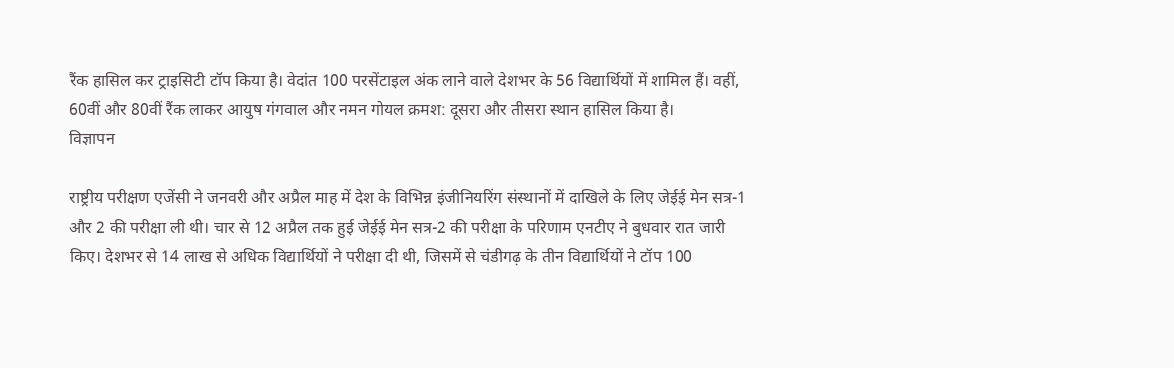रैंक हासिल कर ट्राइसिटी टॉप किया है। वेदांत 100 परसेंटाइल अंक लाने वाले देशभर के 56 विद्यार्थियों में शामिल हैं। वहीं, 60वीं और 80वीं रैंक लाकर आयुष गंगवाल और नमन गोयल क्रमश: दूसरा और तीसरा स्थान हासिल किया है।
विज्ञापन

राष्ट्रीय परीक्षण एजेंसी ने जनवरी और अप्रैल माह में देश के विभिन्न इंजीनियरिंग संस्थानों में दाखिले के लिए जेईई मेन सत्र-1 और 2 की परीक्षा ली थी। चार से 12 अप्रैल तक हुई जेईई मेन सत्र-2 की परीक्षा के परिणाम एनटीए ने बुधवार रात जारी किए। देशभर से 14 लाख से अधिक विद्यार्थियों ने परीक्षा दी थी, जिसमें से चंडीगढ़ के तीन विद्यार्थियों ने टॉप 100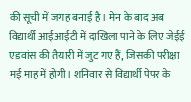की सूची में जगह बनाई है। मेन के बाद अब विद्यार्थी आईआईटी में दाखिला पाने के लिए जेईई एडवांस की तैयारी में जुट गए हैं, जिसकी परीक्षा मई माह में होगी। शनिवार से विद्यार्थी पेपर के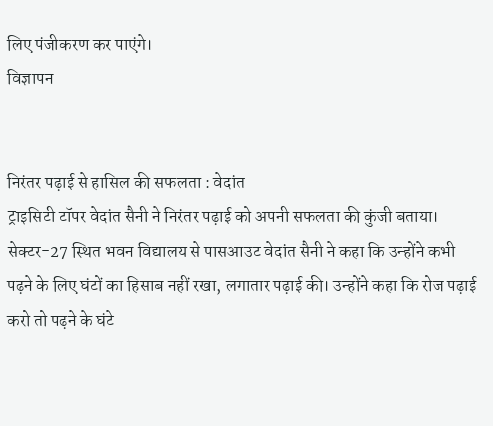लिए पंजीकरण कर पाएंगे।
विज्ञापन


निरंतर पढ़ाई से हासिल की सफलता : वेदांत
ट्राइसिटी टॉपर वेदांत सैनी ने निरंतर पढ़ाई को अपनी सफलता की कुंजी बताया। सेक्टर-27 स्थित भवन विद्यालय से पासआउट वेदांत सैनी ने कहा कि उन्होंने कभी पढ़ने के लिए घंटों का हिसाब नहीं रखा, लगातार पढ़ाई की। उन्होंने कहा कि रोज पढ़ाई करो तो पढ़ने के घंटे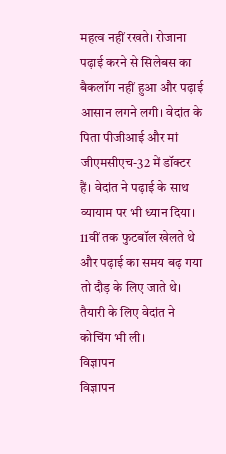महत्व नहीं रखते। रोजाना पढ़ाई करने से सिलेबस का बैकलॉग नहीं हुआ और पढ़ाई आसान लगने लगी। वेदांत के पिता पीजीआई और मां जीएमसीएच-32 में डॉक्टर हैं। वेदांत ने पढ़ाई के साथ व्यायाम पर भी ध्यान दिया। 11वीं तक फुटबॉल खेलते थे और पढ़ाई का समय बढ़ गया तो दौड़ के लिए जाते थे। तैयारी के लिए वेदांत ने कोचिंग भी ली।
विज्ञापन
विज्ञापन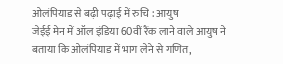ओलंपियाड से बढ़ी पढ़ाई में रुचि : आयुष
जेईई मेन में ऑल इंडिया 60वीं रैंक लाने वाले आयुष ने बताया कि ओलंपियाड में भाग लेने से गणित,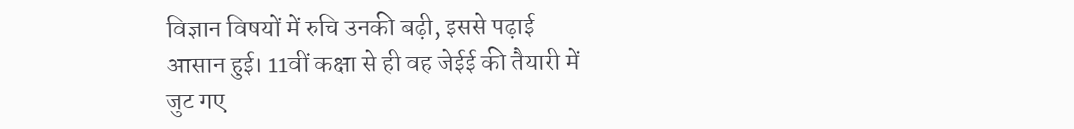विज्ञान विषयों में रुचि उनकी बढ़ी, इससे पढ़ाई आसान हुई। 11वीं कक्षा से ही वह जेईई की तैयारी में जुट गए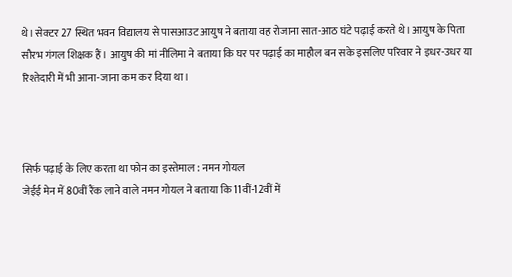थे। सेक्टर 27 स्थित भवन विद्यालय से पासआउट आयुष ने बताया वह रोजाना सात-आठ घंटे पढ़ाई करते थे। आयुष के पिता सौरभ गंगल शिक्षक हैं। आयुष की मां नीलिमा ने बताया कि घर पर पढ़ाई का माहौल बन सके इसलिए परिवार ने इधर-उधर या रिश्तेदारी में भी आना-जाना कम कर दिया था।



सिर्फ पढ़ाई के लिए करता था फोन का इस्तेमाल : नमन गोयल
जेईई मेन में 80वीं रैंक लाने वाले नमन गोयल ने बताया कि 11वीं-12वीं में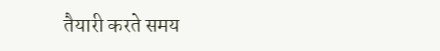तैयारी करते समय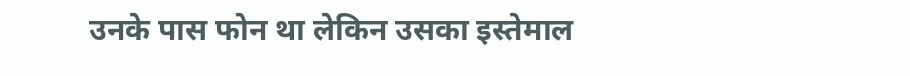उनके पास फोन था लेकिन उसका इस्तेमाल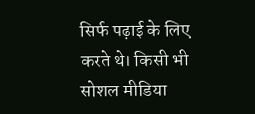सिर्फ पढ़ाई के लिए करते थे। किसी भी सोशल मीडिया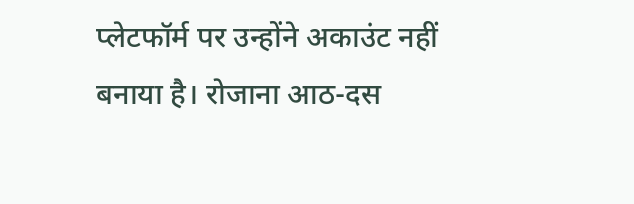प्लेटफॉर्म पर उन्होंने अकाउंट नहीं बनाया है। रोजाना आठ-दस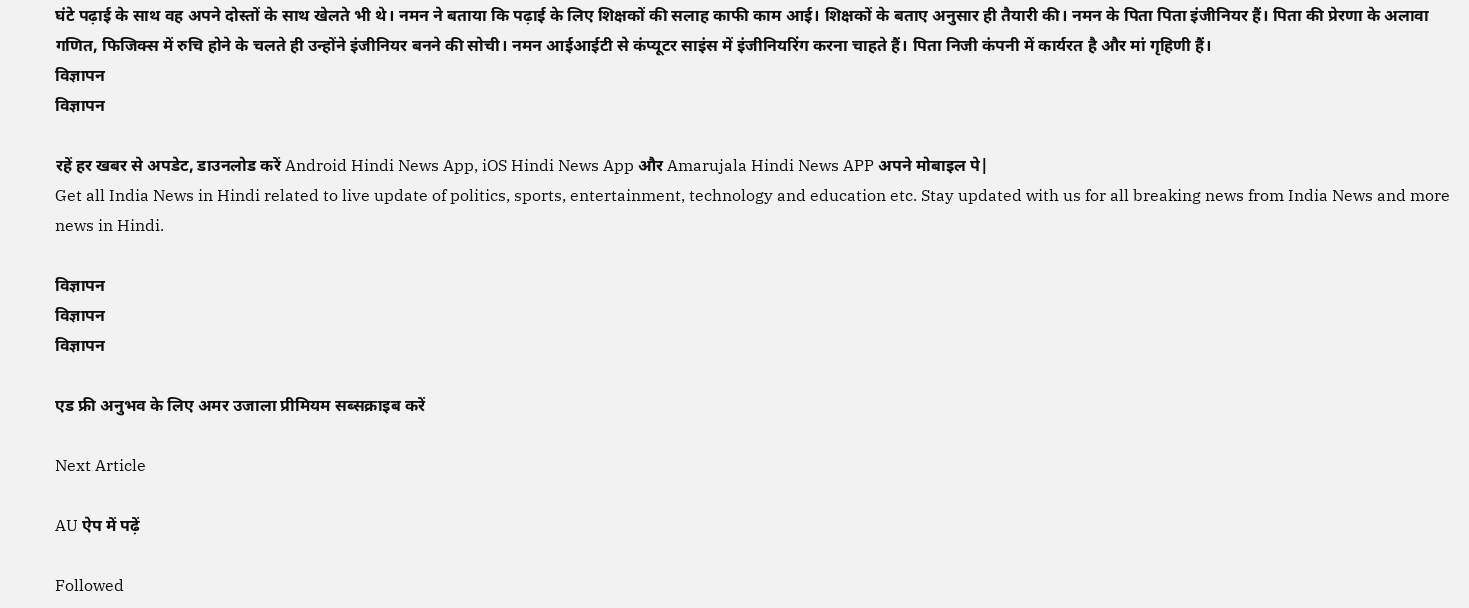घंटे पढ़ाई के साथ वह अपने दोस्तों के साथ खेलते भी थे। नमन ने बताया कि पढ़ाई के लिए शिक्षकों की सलाह काफी काम आई। शिक्षकों के बताए अनुसार ही तैयारी की। नमन के पिता पिता इंजीनियर हैं। पिता की प्रेरणा के अलावा गणित, फिजिक्स में रुचि होने के चलते ही उन्होंने इंजीनियर बनने की सोची। नमन आईआईटी से कंप्यूटर साइंस में इंजीनियरिंग करना चाहते हैं। पिता निजी कंपनी में कार्यरत है और मां गृहिणी हैं।
विज्ञापन
विज्ञापन

रहें हर खबर से अपडेट, डाउनलोड करें Android Hindi News App, iOS Hindi News App और Amarujala Hindi News APP अपने मोबाइल पे|
Get all India News in Hindi related to live update of politics, sports, entertainment, technology and education etc. Stay updated with us for all breaking news from India News and more news in Hindi.

विज्ञापन
विज्ञापन
विज्ञापन

एड फ्री अनुभव के लिए अमर उजाला प्रीमियम सब्सक्राइब करें

Next Article

AU ऐप में पढ़ें

Followed